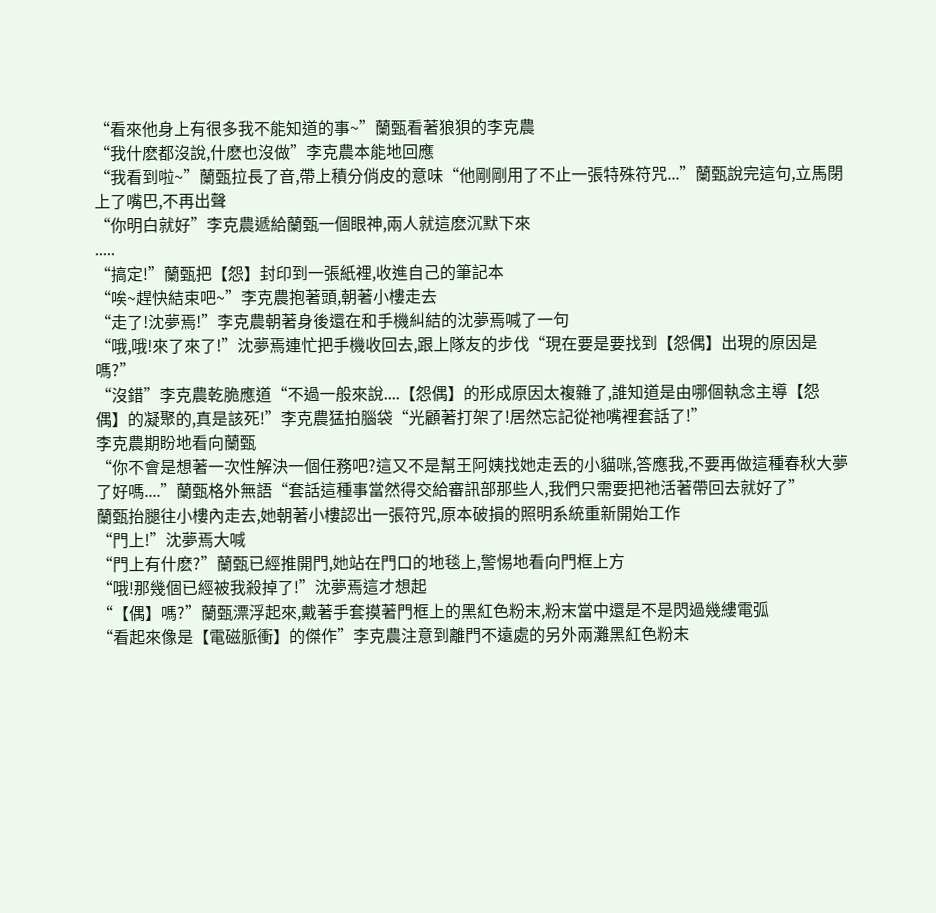“看來他身上有很多我不能知道的事~”蘭甄看著狼狽的李克農
“我什麽都沒說,什麽也沒做”李克農本能地回應
“我看到啦~”蘭甄拉長了音,帶上積分俏皮的意味“他剛剛用了不止一張特殊符咒...”蘭甄說完這句,立馬閉上了嘴巴,不再出聲
“你明白就好”李克農遞給蘭甄一個眼神,兩人就這麽沉默下來
.....
“搞定!”蘭甄把【怨】封印到一張紙裡,收進自己的筆記本
“唉~趕快結束吧~”李克農抱著頭,朝著小樓走去
“走了!沈夢焉!”李克農朝著身後還在和手機糾結的沈夢焉喊了一句
“哦,哦!來了來了!”沈夢焉連忙把手機收回去,跟上隊友的步伐“現在要是要找到【怨偶】出現的原因是嗎?”
“沒錯”李克農乾脆應道“不過一般來說....【怨偶】的形成原因太複雜了,誰知道是由哪個執念主導【怨偶】的凝聚的,真是該死!”李克農猛拍腦袋“光顧著打架了!居然忘記從祂嘴裡套話了!”
李克農期盼地看向蘭甄
“你不會是想著一次性解決一個任務吧?這又不是幫王阿姨找她走丟的小貓咪,答應我,不要再做這種春秋大夢了好嗎....”蘭甄格外無語“套話這種事當然得交給審訊部那些人,我們只需要把祂活著帶回去就好了”
蘭甄抬腿往小樓內走去,她朝著小樓認出一張符咒,原本破損的照明系統重新開始工作
“門上!”沈夢焉大喊
“門上有什麽?”蘭甄已經推開門,她站在門口的地毯上,警惕地看向門框上方
“哦!那幾個已經被我殺掉了!”沈夢焉這才想起
“【偶】嗎?”蘭甄漂浮起來,戴著手套摸著門框上的黑紅色粉末,粉末當中還是不是閃過幾縷電弧
“看起來像是【電磁脈衝】的傑作”李克農注意到離門不遠處的另外兩灘黑紅色粉末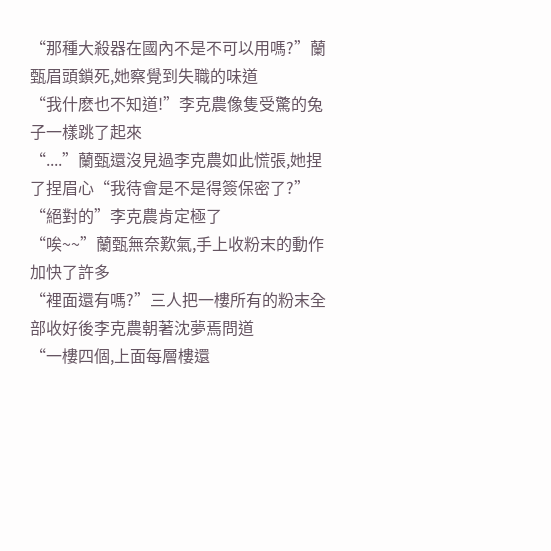“那種大殺器在國內不是不可以用嗎?”蘭甄眉頭鎖死,她察覺到失職的味道
“我什麽也不知道!”李克農像隻受驚的兔子一樣跳了起來
“....”蘭甄還沒見過李克農如此慌張,她捏了捏眉心“我待會是不是得簽保密了?”
“絕對的”李克農肯定極了
“唉~~”蘭甄無奈歎氣,手上收粉末的動作加快了許多
“裡面還有嗎?”三人把一樓所有的粉末全部收好後李克農朝著沈夢焉問道
“一樓四個,上面每層樓還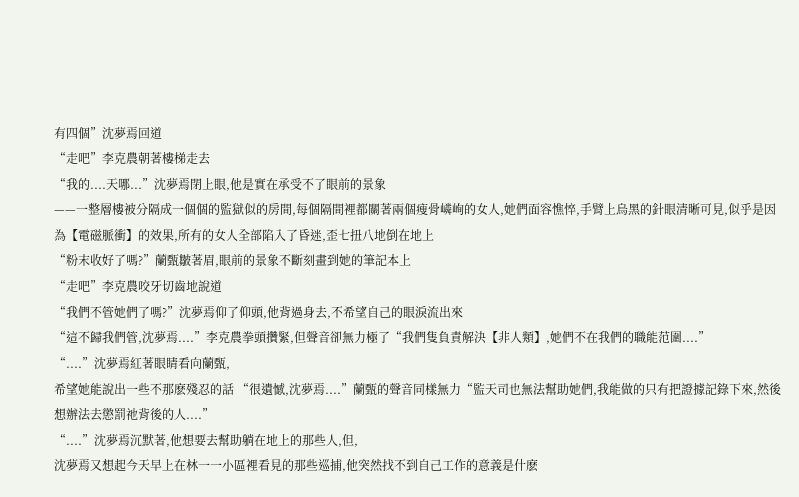有四個”沈夢焉回道
“走吧”李克農朝著樓梯走去
“我的....天哪...”沈夢焉閉上眼,他是實在承受不了眼前的景象
——一整層樓被分隔成一個個的監獄似的房間,每個隔間裡都關著兩個瘦骨嶙峋的女人,她們面容憔悴,手臂上烏黑的針眼清晰可見,似乎是因為【電磁脈衝】的效果,所有的女人全部陷入了昏迷,歪七扭八地倒在地上
“粉末收好了嗎?”蘭甄皺著眉,眼前的景象不斷刻畫到她的筆記本上
“走吧”李克農咬牙切齒地說道
“我們不管她們了嗎?”沈夢焉仰了仰頭,他背過身去,不希望自己的眼淚流出來
“這不歸我們管,沈夢焉....”李克農拳頭攢緊,但聲音卻無力極了“我們隻負責解決【非人類】,她們不在我們的職能范圍....”
“....”沈夢焉紅著眼睛看向蘭甄,
希望她能說出一些不那麽殘忍的話 “很遺憾,沈夢焉....”蘭甄的聲音同樣無力“監天司也無法幫助她們,我能做的只有把證據記錄下來,然後想辦法去懲罰祂背後的人....”
“....”沈夢焉沉默著,他想要去幫助躺在地上的那些人,但,
沈夢焉又想起今天早上在林一一小區裡看見的那些巡捕,他突然找不到自己工作的意義是什麽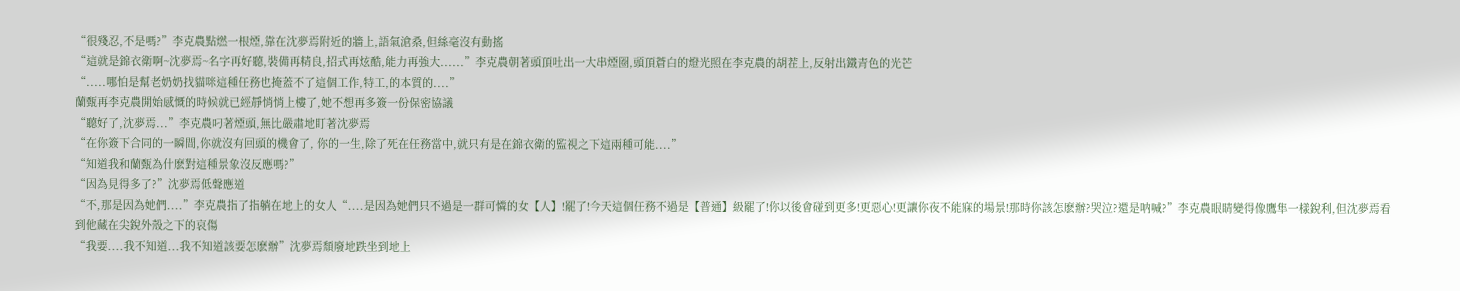“很殘忍,不是嗎?”李克農點燃一根煙,靠在沈夢焉附近的牆上,語氣滄桑,但絲毫沒有動搖
“這就是錦衣衛啊~沈夢焉~名字再好聽,裝備再精良,招式再炫酷,能力再強大......”李克農朝著頭頂吐出一大串煙圈,頭頂蒼白的燈光照在李克農的胡茬上,反射出鐵青色的光芒
“.....哪怕是幫老奶奶找貓咪這種任務也掩蓋不了這個工作,特工,的本質的....”
蘭甄再李克農開始感慨的時候就已經靜悄悄上樓了,她不想再多簽一份保密協議
“聽好了,沈夢焉...”李克農叼著煙頭,無比嚴肅地盯著沈夢焉
“在你簽下合同的一瞬間,你就沒有回頭的機會了, 你的一生,除了死在任務當中,就只有是在錦衣衛的監視之下這兩種可能....”
“知道我和蘭甄為什麽對這種景象沒反應嗎?”
“因為見得多了?”沈夢焉低聲應道
“不,那是因為她們....”李克農指了指躺在地上的女人“....是因為她們只不過是一群可憐的女【人】!罷了!今天這個任務不過是【普通】級罷了!你以後會碰到更多!更惡心!更讓你夜不能寐的場景!那時你該怎麽辦?哭泣?還是呐喊?”李克農眼睛變得像鷹隼一樣銳利,但沈夢焉看到他藏在尖銳外殼之下的哀傷
“我要....我不知道...我不知道該要怎麽辦”沈夢焉頹廢地跌坐到地上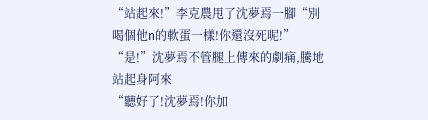“站起來!”李克農甩了沈夢焉一腳“別喝個他n的軟蛋一樣!你還沒死呢!”
“是!”沈夢焉不管腿上傳來的劇痛,騰地站起身阿來
“聽好了!沈夢焉!你加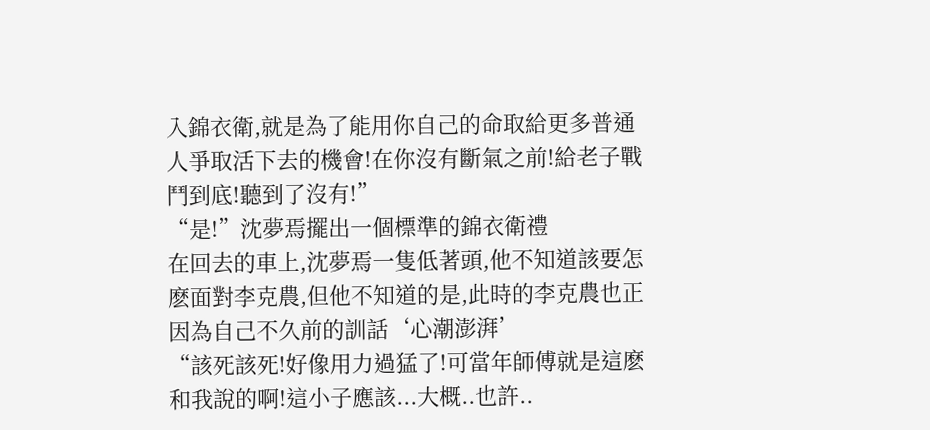入錦衣衛,就是為了能用你自己的命取給更多普通人爭取活下去的機會!在你沒有斷氣之前!給老子戰鬥到底!聽到了沒有!”
“是!”沈夢焉擺出一個標準的錦衣衛禮
在回去的車上,沈夢焉一隻低著頭,他不知道該要怎麽面對李克農,但他不知道的是,此時的李克農也正因為自己不久前的訓話‘心潮澎湃’
“該死該死!好像用力過猛了!可當年師傅就是這麽和我說的啊!這小子應該...大概..也許..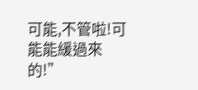可能,不管啦!可能能緩過來的!”